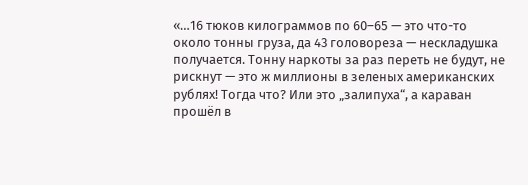«…16 тюков килограммов по 60–65 — это что-то около тонны груза, да 43 головореза — нескладушка получается. Тонну наркоты за раз переть не будут, не рискнут — это ж миллионы в зеленых американских рублях! Тогда что? Или это „залипуха“, а караван прошёл в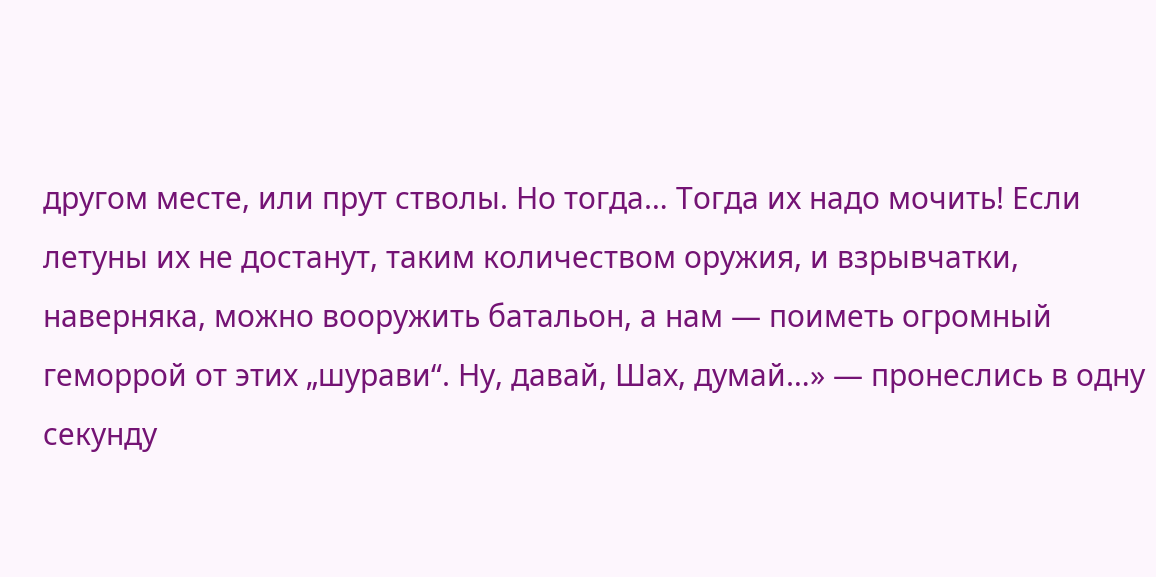другом месте, или прут стволы. Но тогда… Тогда их надо мочить! Если летуны их не достанут, таким количеством оружия, и взрывчатки, наверняка, можно вооружить батальон, а нам — поиметь огромный геморрой от этих „шурави“. Ну, давай, Шах, думай…» — пронеслись в одну секунду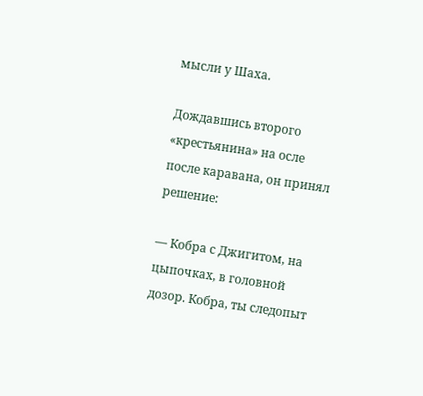мысли у Шаха.

Дождавшись второго «крестьянина» на осле после каравана, он принял решение:

— Кобра с Джигитом, на цыпочках, в головной дозор. Кобра, ты следопыт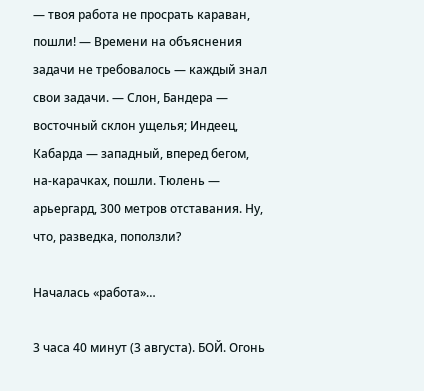— твоя работа не просрать караван, пошли! — Времени на объяснения задачи не требовалось — каждый знал свои задачи. — Слон, Бандера — восточный склон ущелья; Индеец, Кабарда — западный, вперед бегом, на-карачках, пошли. Тюлень — арьергард, 300 метров отставания. Ну, что, разведка, поползли?

Началась «работа»…

3 часа 40 минут (3 августа). БОЙ. Огонь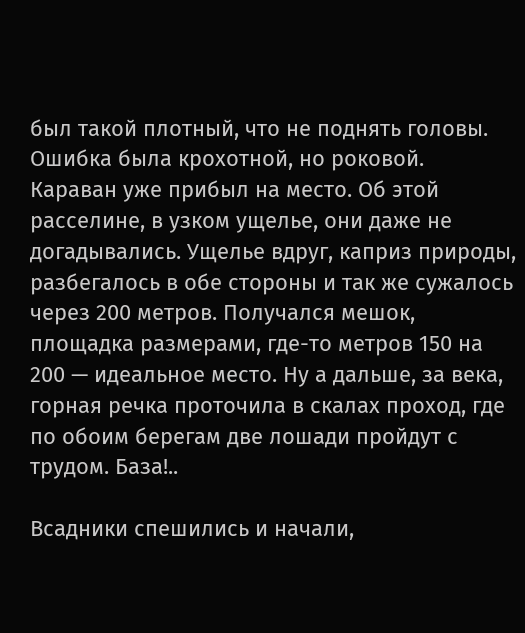был такой плотный, что не поднять головы. Ошибка была крохотной, но роковой. Караван уже прибыл на место. Об этой расселине, в узком ущелье, они даже не догадывались. Ущелье вдруг, каприз природы, разбегалось в обе стороны и так же сужалось через 200 метров. Получался мешок, площадка размерами, где-то метров 150 на 200 — идеальное место. Ну а дальше, за века, горная речка проточила в скалах проход, где по обоим берегам две лошади пройдут с трудом. База!..

Всадники спешились и начали,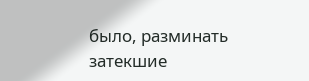было, разминать затекшие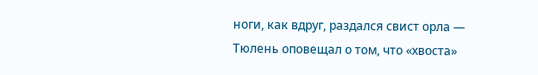ноги, как вдруг, раздался свист орла — Тюлень оповещал о том, что «хвоста»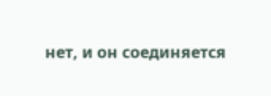нет, и он соединяется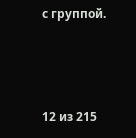с группой.



12 из 215